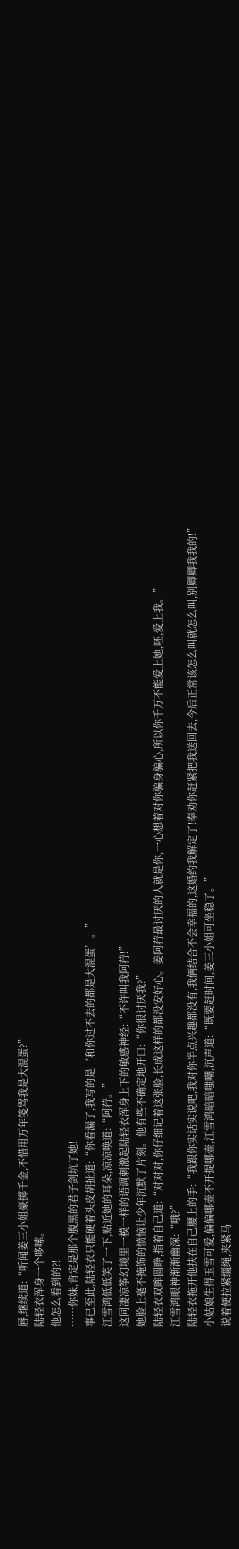唇,继续道:“听闻姜三小姐豪掷千金,不惜用万年笺骂我是大混蛋?”
陆轻衣浑身一个哆嗦。
他怎么看到的?!
……你妹,肯定是那个腹黑的君子剑坑了她!
事已至此,陆轻衣只能硬着头皮胡扯道:“你看漏了,我写的是‘和你过不去的都是大混蛋’。”
江雪鸿低低笑了一下,贴近她的耳朵,凉凉唤道:“阿荇。”
这同凄凉筝幻境里一模一样的语调刺激起陆轻衣浑身上下的敏感神经:“不许叫我阿荇!”
她脸上毫不掩饰的愤恼让少年沉默了片刻。他有些不确定地开口:“你很讨厌我?”
陆轻衣双眸圆睁,指着自己道:“对对对,你仔细记着这张脸,长成这样的都没安好心。姜阿荇最讨厌的人就是你,一心想着对你骗身骗心,所以你千万不能爱上她,呸,爱上我。”
江雪鸿眼神渐渐幽深:“哦?”
陆轻衣拖开他扶在自己腰上的手:“我跟你实话实说吧,我对你半点兴趣都没有,我俩结合不会幸福的,这婚约我解定了!奉劝你赶紧把我送回去,今后正常该怎么叫就怎么叫,别卿卿我我的!”
小姑娘生得玉雪可爱,偏偏哪壶不开提哪壶,江雪鸿暗暗嗤嘲,沉声道:“既要赶时间,姜三小姐可坐稳了。”
说着便拉紧缰绳,夹紧马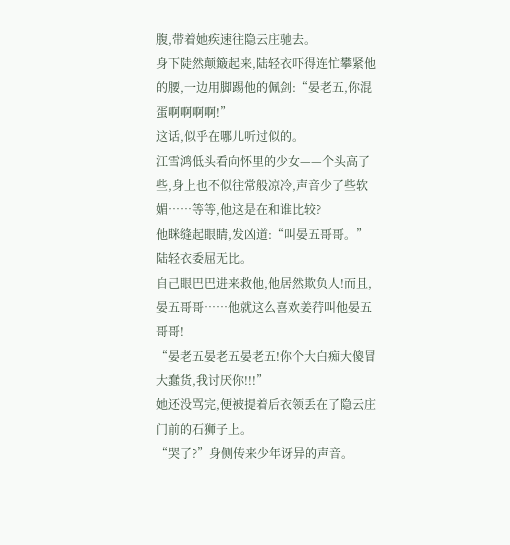腹,带着她疾速往隐云庄驰去。
身下陡然颠簸起来,陆轻衣吓得连忙攀紧他的腰,一边用脚踢他的佩剑:“晏老五,你混蛋啊啊啊啊!”
这话,似乎在哪儿听过似的。
江雪鸿低头看向怀里的少女——个头高了些,身上也不似往常般凉冷,声音少了些软媚……等等,他这是在和谁比较?
他眯缝起眼睛,发凶道:“叫晏五哥哥。”
陆轻衣委屈无比。
自己眼巴巴进来救他,他居然欺负人!而且,晏五哥哥……他就这么喜欢姜荇叫他晏五哥哥!
“晏老五晏老五晏老五!你个大白痴大傻冒大蠢货,我讨厌你!!!”
她还没骂完,便被提着后衣领丢在了隐云庄门前的石狮子上。
“哭了?”身侧传来少年讶异的声音。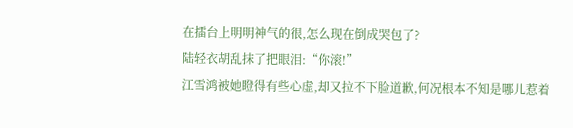在擂台上明明神气的很,怎么现在倒成哭包了?
陆轻衣胡乱抹了把眼泪:“你滚!”
江雪鸿被她瞪得有些心虚,却又拉不下脸道歉,何况根本不知是哪儿惹着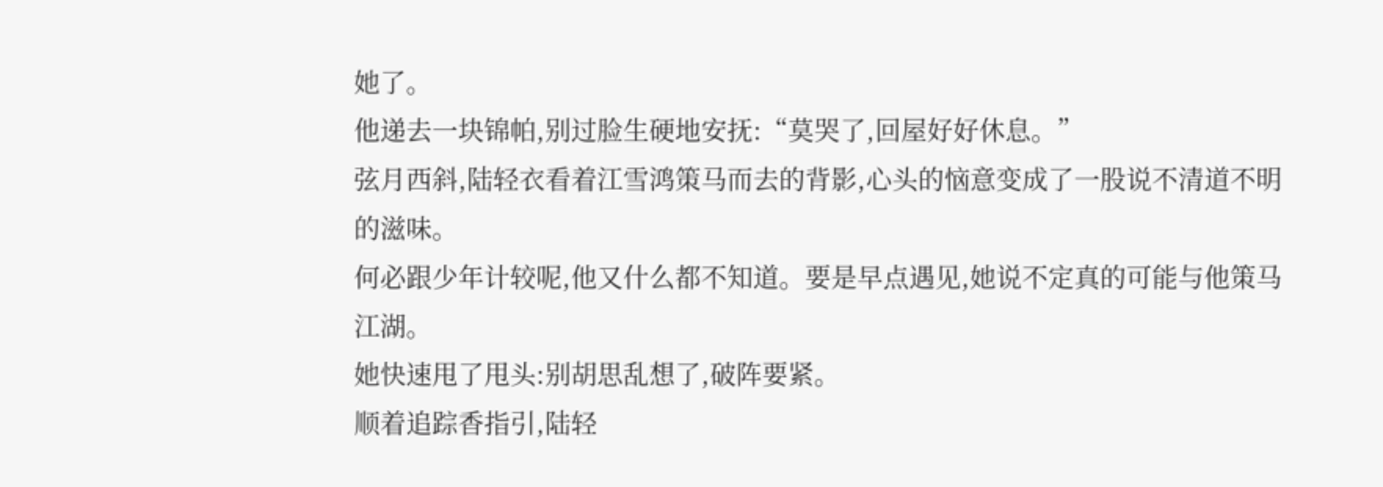她了。
他递去一块锦帕,别过脸生硬地安抚:“莫哭了,回屋好好休息。”
弦月西斜,陆轻衣看着江雪鸿策马而去的背影,心头的恼意变成了一股说不清道不明的滋味。
何必跟少年计较呢,他又什么都不知道。要是早点遇见,她说不定真的可能与他策马江湖。
她快速甩了甩头:别胡思乱想了,破阵要紧。
顺着追踪香指引,陆轻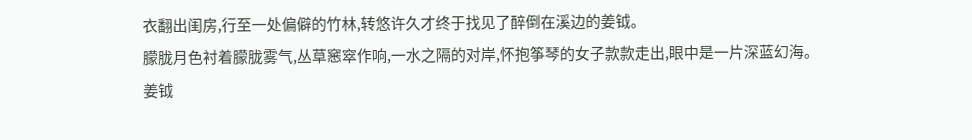衣翻出闺房,行至一处偏僻的竹林,转悠许久才终于找见了醉倒在溪边的姜钺。
朦胧月色衬着朦胧雾气,丛草窸窣作响,一水之隔的对岸,怀抱筝琴的女子款款走出,眼中是一片深蓝幻海。
姜钺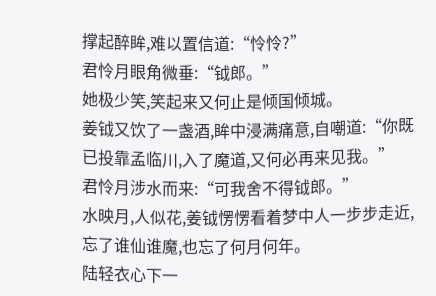撑起醉眸,难以置信道:“怜怜?”
君怜月眼角微垂:“钺郎。”
她极少笑,笑起来又何止是倾国倾城。
姜钺又饮了一盏酒,眸中浸满痛意,自嘲道:“你既已投靠孟临川,入了魔道,又何必再来见我。”
君怜月涉水而来:“可我舍不得钺郎。”
水映月,人似花,姜钺愣愣看着梦中人一步步走近,忘了谁仙谁魔,也忘了何月何年。
陆轻衣心下一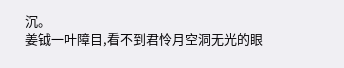沉。
姜钺一叶障目,看不到君怜月空洞无光的眼